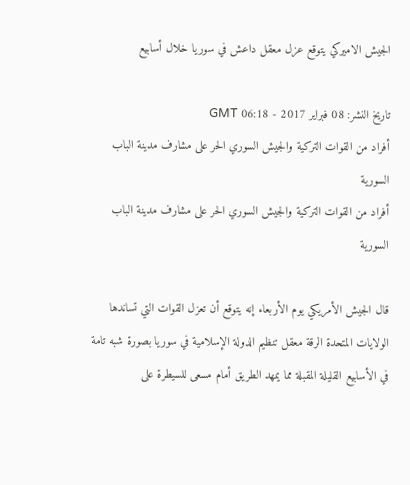الجيش الاميركي يتوقع عزل معقل داعش في سوريا خلال أسابيع

تاريخ النشر: 08 فبراير 2017 - 06:18 GMT
أفراد من القوات التركية والجيش السوري الحر على مشارف مدينة الباب السورية
أفراد من القوات التركية والجيش السوري الحر على مشارف مدينة الباب السورية

قال الجيش الأمريكي يوم الأربعاء إنه يتوقع أن تعزل القوات التي تساندها الولايات المتحدة الرقة معقل تنظيم الدولة الإسلامية في سوريا بصورة شبه تامة في الأسابيع القليلة المقبلة مما يمهد الطريق أمام مسعى للسيطرة على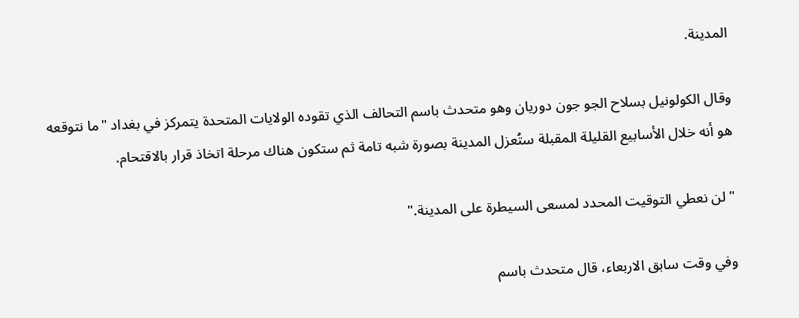المدينة.

وقال الكولونيل بسلاح الجو جون دوريان وهو متحدث باسم التحالف الذي تقوده الولايات المتحدة يتمركز في بغداد "ما نتوقعه هو أنه خلال الأسابيع القليلة المقبلة ستُعزل المدينة بصورة شبه تامة ثم ستكون هناك مرحلة اتخاذ قرار بالاقتحام.

"لن نعطي التوقيت المحدد لمسعى السيطرة على المدينة."

وفي وقت سابق الاربعاء، قال متحدث باسم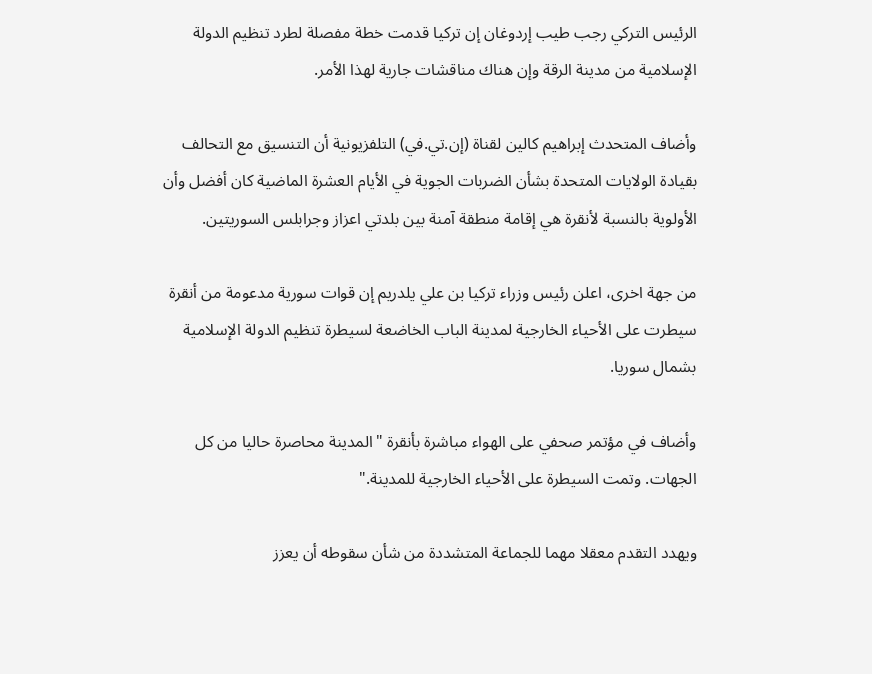الرئيس التركي رجب طيب إردوغان إن تركيا قدمت خطة مفصلة لطرد تنظيم الدولة الإسلامية من مدينة الرقة وإن هناك مناقشات جارية لهذا الأمر.

وأضاف المتحدث إبراهيم كالين لقناة (إن.تي.في) التلفزيونية أن التنسيق مع التحالف بقيادة الولايات المتحدة بشأن الضربات الجوية في الأيام العشرة الماضية كان أفضل وأن الأولوية بالنسبة لأنقرة هي إقامة منطقة آمنة بين بلدتي اعزاز وجرابلس السوريتين.

من جهة اخرى، اعلن رئيس وزراء تركيا بن علي يلدريم إن قوات سورية مدعومة من أنقرة سيطرت على الأحياء الخارجية لمدينة الباب الخاضعة لسيطرة تنظيم الدولة الإسلامية بشمال سوريا.

وأضاف في مؤتمر صحفي على الهواء مباشرة بأنقرة "المدينة محاصرة حاليا من كل الجهات. وتمت السيطرة على الأحياء الخارجية للمدينة."

ويهدد التقدم معقلا مهما للجماعة المتشددة من شأن سقوطه أن يعزز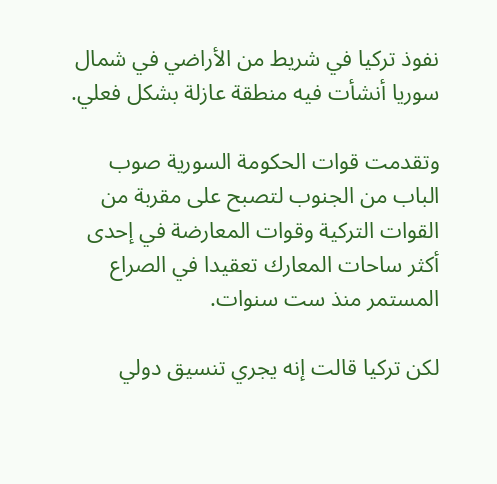نفوذ تركيا في شريط من الأراضي في شمال سوريا أنشأت فيه منطقة عازلة بشكل فعلي.

وتقدمت قوات الحكومة السورية صوب الباب من الجنوب لتصبح على مقربة من القوات التركية وقوات المعارضة في إحدى أكثر ساحات المعارك تعقيدا في الصراع المستمر منذ ست سنوات.

لكن تركيا قالت إنه يجري تنسيق دولي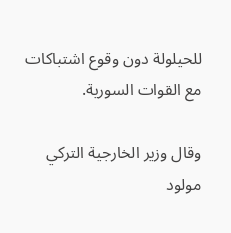للحيلولة دون وقوع اشتباكات مع القوات السورية.

وقال وزير الخارجية التركي مولود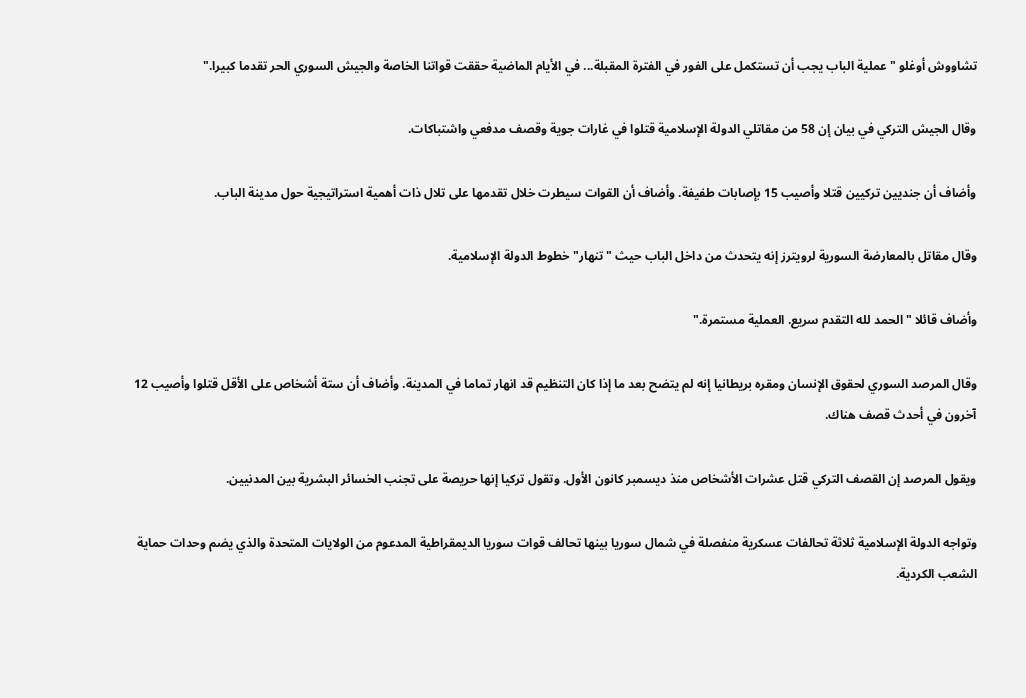تشاووش أوغلو "عملية الباب يجب أن تستكمل على الفور في الفترة المقبلة... في الأيام الماضية حققت قواتنا الخاصة والجيش السوري الحر تقدما كبيرا."

وقال الجيش التركي في بيان إن 58 من مقاتلي الدولة الإسلامية قتلوا في غارات جوية وقصف مدفعي واشتباكات.

وأضاف أن جنديين تركيين قتلا وأصيب 15 بإصابات طفيفة. وأضاف أن القوات سيطرت خلال تقدمها على تلال ذات أهمية استراتيجية حول مدينة الباب.

وقال مقاتل بالمعارضة السورية لرويترز إنه يتحدث من داخل الباب حيث "تنهار" خطوط الدولة الإسلامية.

وأضاف قائلا "الحمد لله التقدم سريع. العملية مستمرة."

وقال المرصد السوري لحقوق الإنسان ومقره بريطانيا إنه لم يتضح بعد ما إذا كان التنظيم قد انهار تماما في المدينة. وأضاف أن ستة أشخاص على الأقل قتلوا وأصيب 12 آخرون في أحدث قصف هناك.

ويقول المرصد إن القصف التركي قتل عشرات الأشخاص منذ ديسمبر كانون الأول. وتقول تركيا إنها حريصة على تجنب الخسائر البشرية بين المدنيين.

وتواجه الدولة الإسلامية ثلاثة تحالفات عسكرية منفصلة في شمال سوريا بينها تحالف قوات سوريا الديمقراطية المدعوم من الولايات المتحدة والذي يضم وحدات حماية الشعب الكردية.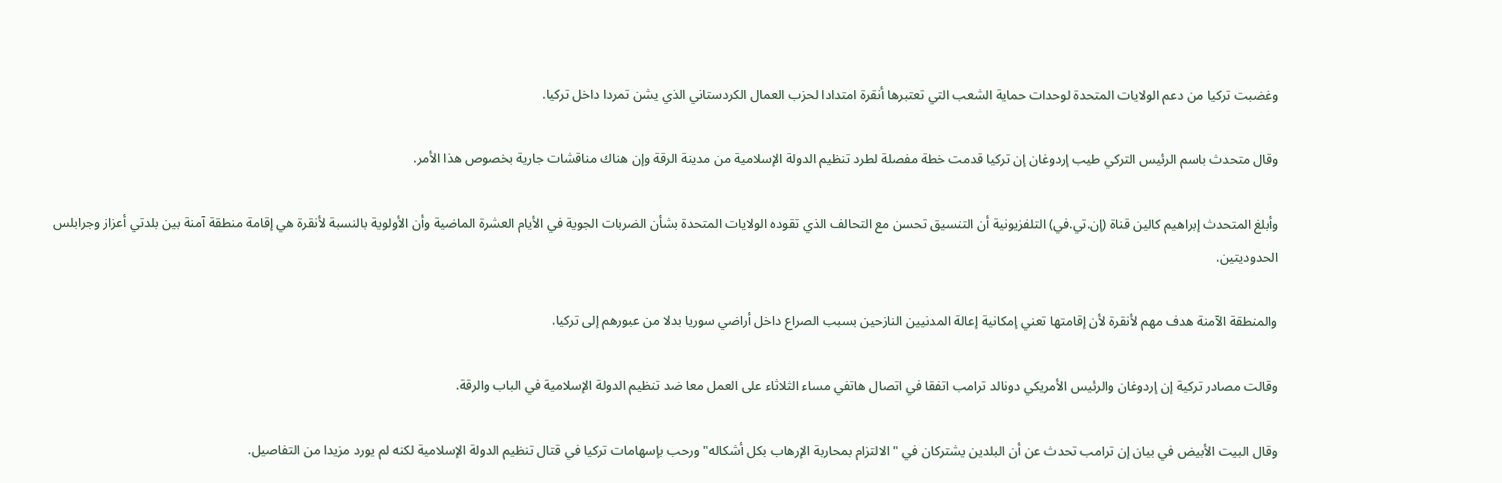وغضبت تركيا من دعم الولايات المتحدة لوحدات حماية الشعب التي تعتبرها أنقرة امتدادا لحزب العمال الكردستاني الذي يشن تمردا داخل تركيا.

وقال متحدث باسم الرئيس التركي طيب إردوغان إن تركيا قدمت خطة مفصلة لطرد تنظيم الدولة الإسلامية من مدينة الرقة وإن هناك مناقشات جارية بخصوص هذا الأمر.

وأبلغ المتحدث إبراهيم كالين قناة (إن.تي.في) التلفزيونية أن التنسيق تحسن مع التحالف الذي تقوده الولايات المتحدة بشأن الضربات الجوية في الأيام العشرة الماضية وأن الأولوية بالنسبة لأنقرة هي إقامة منطقة آمنة بين بلدتي أعزاز وجرابلس الحدوديتين.

والمنطقة الآمنة هدف مهم لأنقرة لأن إقامتها تعني إمكانية إعالة المدنيين النازحين بسبب الصراع داخل أراضي سوريا بدلا من عبورهم إلى تركيا.

وقالت مصادر تركية إن إردوغان والرئيس الأمريكي دونالد ترامب اتفقا في اتصال هاتفي مساء الثلاثاء على العمل معا ضد تنظيم الدولة الإسلامية في الباب والرقة.

وقال البيت الأبيض في بيان إن ترامب تحدث عن أن البلدين يشتركان في "الالتزام بمحاربة الإرهاب بكل أشكاله" ورحب بإسهامات تركيا في قتال تنظيم الدولة الإسلامية لكنه لم يورد مزيدا من التفاصيل.